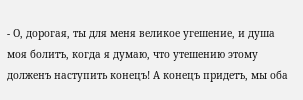- О, дорогая, ты для меня великое угешение, и душа моя болитъ, когда я думаю, что утешению этому долженъ наступить конецъ! А конецъ придетъ, мы оба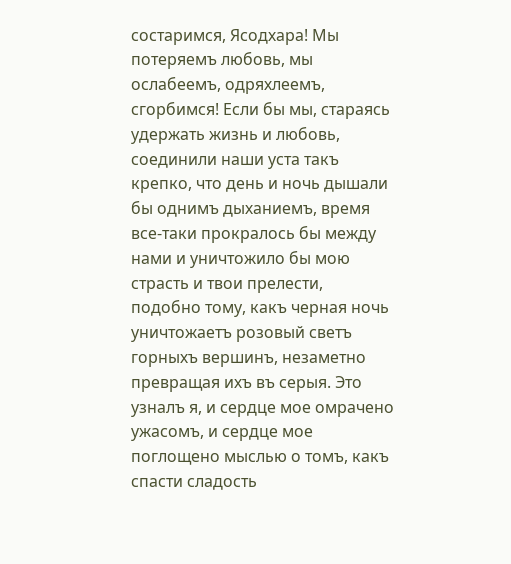состаримся, Ясодхара! Мы потеряемъ любовь, мы ослабеемъ, одряхлеемъ, сгорбимся! Если бы мы, стараясь удержать жизнь и любовь, соединили наши уста такъ крепко, что день и ночь дышали бы однимъ дыханиемъ, время все-таки прокралось бы между нами и уничтожило бы мою страсть и твои прелести, подобно тому, какъ черная ночь уничтожаетъ розовый светъ горныхъ вершинъ, незаметно превращая ихъ въ серыя. Это узналъ я, и сердце мое омрачено ужасомъ, и сердце мое поглощено мыслью о томъ, какъ спасти сладость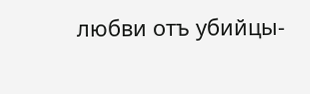любви отъ убийцы-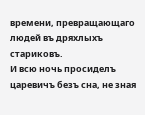времени, превращающаго людей въ дряхлыхъ стариковъ.
И всю ночь просиделъ царевичъ безъ сна, не зная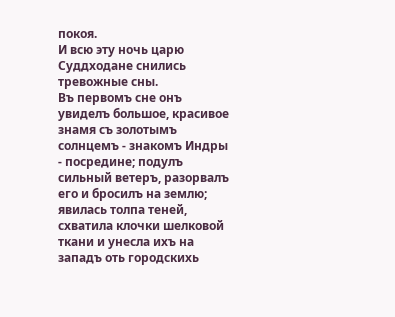покоя.
И всю эту ночь царю Суддходане снились тревожные сны.
Въ первомъ сне онъ увиделъ большое, красивое знамя съ золотымъ солнцемъ - знакомъ Индры - посредине; подулъ сильный ветеръ, разорвалъ его и бросилъ на землю; явилась толпа теней, схватила клочки шелковой ткани и унесла ихъ на западъ оть городскихь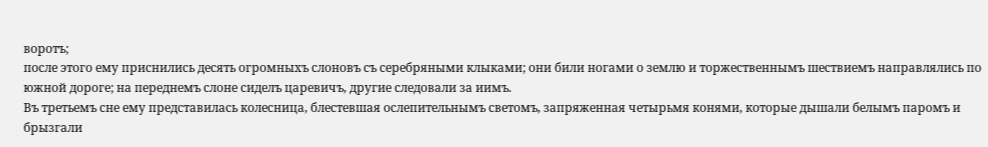воротъ;
после этого ему приснились десять огромныхъ слоновъ съ серебряными клыками; они били ногами о землю и торжественнымъ шествиемъ направлялись по южной дороге; на переднемъ слоне сиделъ царевичъ, другие следовали за иимъ.
Въ третьемъ сне ему представилась колесница, блестевшая ослепительнымъ светомъ, запряженная четырьмя конями, которые дышали белымъ паромъ и брызгали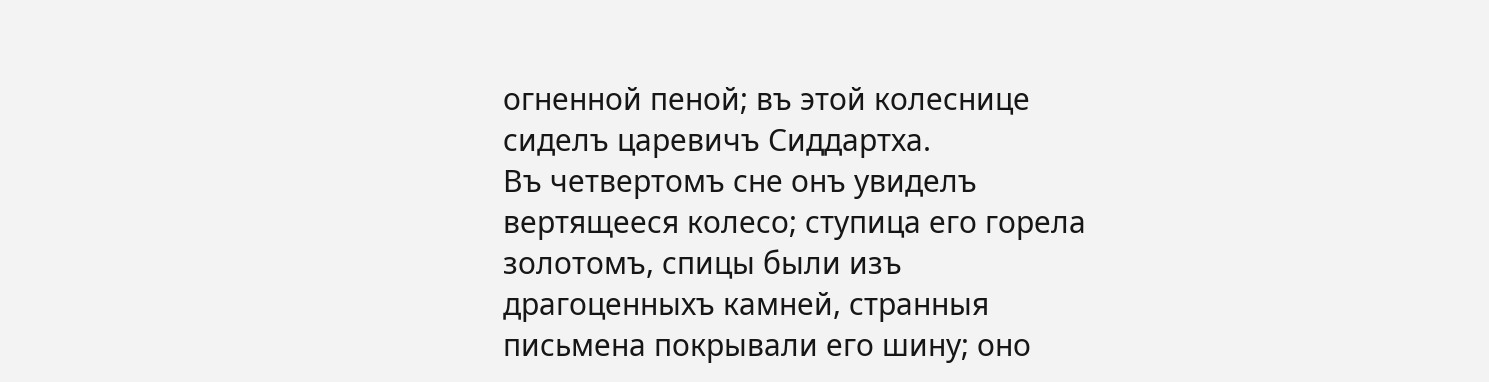огненной пеной; въ этой колеснице сиделъ царевичъ Сиддартха.
Въ четвертомъ сне онъ увиделъ вертящееся колесо; ступица его горела золотомъ, спицы были изъ драгоценныхъ камней, странныя письмена покрывали его шину; оно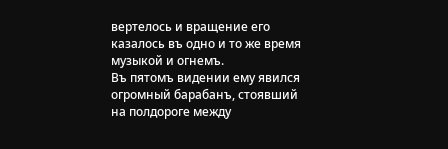вертелось и вращение его казалось въ одно и то же время музыкой и огнемъ.
Въ пятомъ видении ему явился огромный барабанъ, стоявший на полдороге между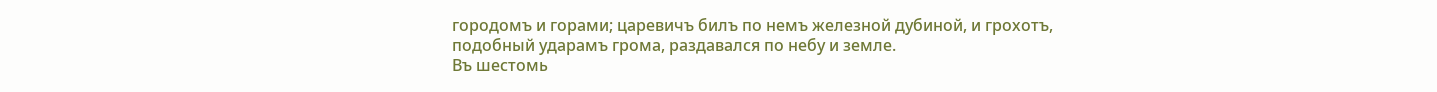городомъ и горами; царевичъ билъ по немъ железной дубиной, и грохотъ, подобный ударамъ грома, раздавался по небу и земле.
Въ шестомь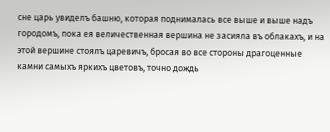сне царь увиделъ башню, которая поднималась все выше и выше надъ городомъ, пока ея величественная вершина не засияла въ облакахъ, и на этой вершине стоялъ царевичъ, бросая во все стороны драгоценные камни самыхъ яркихъ цветовъ, точно дождь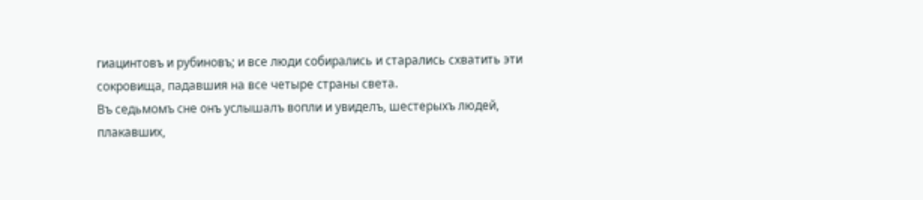гиацинтовъ и рубиновъ; и все люди собирались и старались схватить эти сокровища, падавшия на все четыре страны света.
Въ седьмомъ сне онъ услышалъ вопли и увиделъ, шестерыхъ людей, плакавших,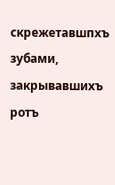скрежетавшпхъ зубами, закрывавшихъ ротъ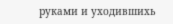руками и уходившихь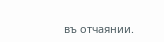въ отчаянии.